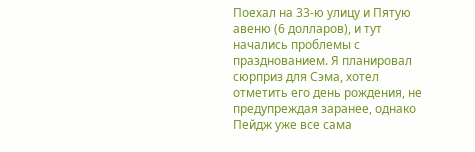Поехал на 33-ю улицу и Пятую авеню (6 долларов), и тут начались проблемы с празднованием. Я планировал сюрприз для Сэма, хотел отметить его день рождения, не предупреждая заранее, однако Пейдж уже все сама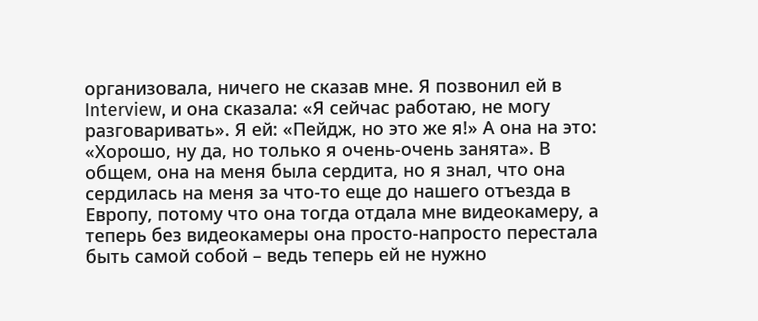организовала, ничего не сказав мне. Я позвонил ей в Interview, и она сказала: «Я сейчас работаю, не могу разговаривать». Я ей: «Пейдж, но это же я!» А она на это: «Хорошо, ну да, но только я очень-очень занята». В общем, она на меня была сердита, но я знал, что она сердилась на меня за что-то еще до нашего отъезда в Европу, потому что она тогда отдала мне видеокамеру, а теперь без видеокамеры она просто-напросто перестала быть самой собой – ведь теперь ей не нужно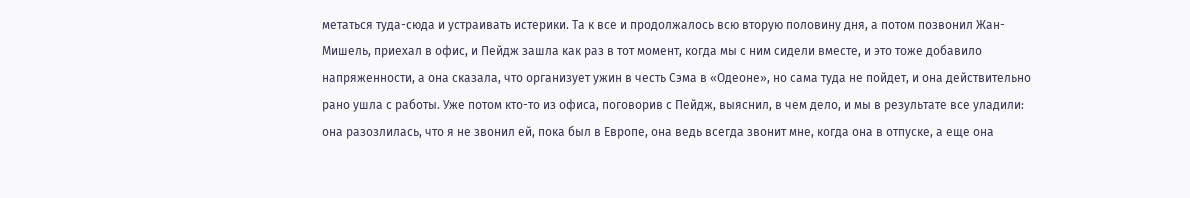метаться туда-сюда и устраивать истерики. Та к все и продолжалось всю вторую половину дня, а потом позвонил Жан-Мишель, приехал в офис, и Пейдж зашла как раз в тот момент, когда мы с ним сидели вместе, и это тоже добавило напряженности, а она сказала, что организует ужин в честь Сэма в «Одеоне», но сама туда не пойдет, и она действительно рано ушла с работы. Уже потом кто-то из офиса, поговорив с Пейдж, выяснил, в чем дело, и мы в результате все уладили: она разозлилась, что я не звонил ей, пока был в Европе, она ведь всегда звонит мне, когда она в отпуске, а еще она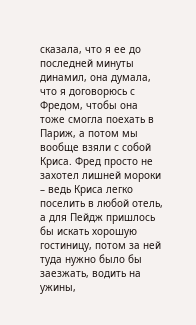сказала, что я ее до последней минуты динамил, она думала, что я договорюсь с Фредом, чтобы она тоже смогла поехать в Париж, а потом мы вообще взяли с собой Криса. Фред просто не захотел лишней мороки – ведь Криса легко поселить в любой отель, а для Пейдж пришлось бы искать хорошую гостиницу, потом за ней туда нужно было бы заезжать, водить на ужины,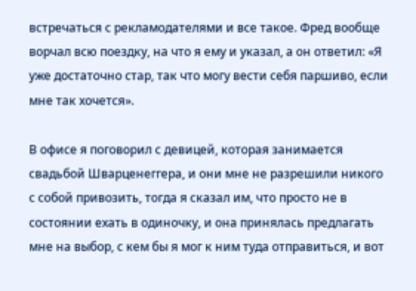встречаться с рекламодателями и все такое. Фред вообще ворчал всю поездку, на что я ему и указал, а он ответил: «Я уже достаточно стар, так что могу вести себя паршиво, если мне так хочется».

В офисе я поговорил с девицей, которая занимается свадьбой Шварценеггера, и они мне не разрешили никого с собой привозить, тогда я сказал им, что просто не в состоянии ехать в одиночку, и она принялась предлагать мне на выбор, с кем бы я мог к ним туда отправиться, и вот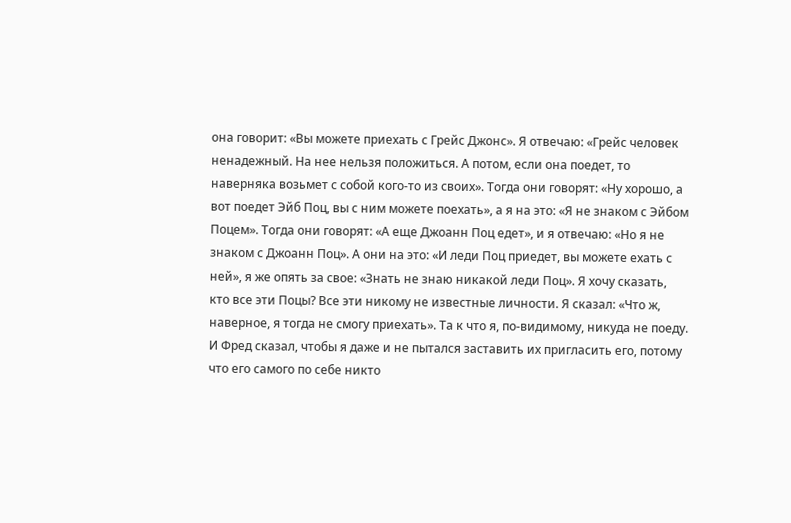она говорит: «Вы можете приехать с Грейс Джонс». Я отвечаю: «Грейс человек ненадежный. На нее нельзя положиться. А потом, если она поедет, то наверняка возьмет с собой кого-то из своих». Тогда они говорят: «Ну хорошо, а вот поедет Эйб Поц, вы с ним можете поехать», а я на это: «Я не знаком с Эйбом Поцем». Тогда они говорят: «А еще Джоанн Поц едет», и я отвечаю: «Но я не знаком с Джоанн Поц». А они на это: «И леди Поц приедет, вы можете ехать с ней», я же опять за свое: «Знать не знаю никакой леди Поц». Я хочу сказать, кто все эти Поцы? Все эти никому не известные личности. Я сказал: «Что ж, наверное, я тогда не смогу приехать». Та к что я, по-видимому, никуда не поеду. И Фред сказал, чтобы я даже и не пытался заставить их пригласить его, потому что его самого по себе никто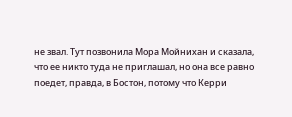не звал. Тут позвонила Мора Мойнихан и сказала, что ее никто туда не приглашал, но она все равно поедет, правда, в Бостон, потому что Керри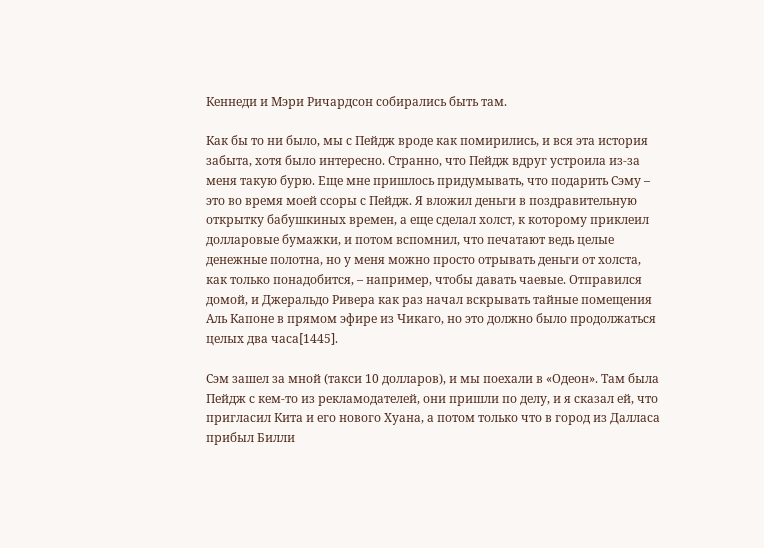Кеннеди и Мэри Ричардсон собирались быть там.

Как бы то ни было, мы с Пейдж вроде как помирились, и вся эта история забыта, хотя было интересно. Странно, что Пейдж вдруг устроила из-за меня такую бурю. Еще мне пришлось придумывать, что подарить Сэму – это во время моей ссоры с Пейдж. Я вложил деньги в поздравительную открытку бабушкиных времен, а еще сделал холст, к которому приклеил долларовые бумажки, и потом вспомнил, что печатают ведь целые денежные полотна, но у меня можно просто отрывать деньги от холста, как только понадобится, – например, чтобы давать чаевые. Отправился домой, и Джеральдо Ривера как раз начал вскрывать тайные помещения Аль Капоне в прямом эфире из Чикаго, но это должно было продолжаться целых два часа[1445].

Сэм зашел за мной (такси 10 долларов), и мы поехали в «Одеон». Там была Пейдж с кем-то из рекламодателей, они пришли по делу, и я сказал ей, что пригласил Кита и его нового Хуана, а потом только что в город из Далласа прибыл Билли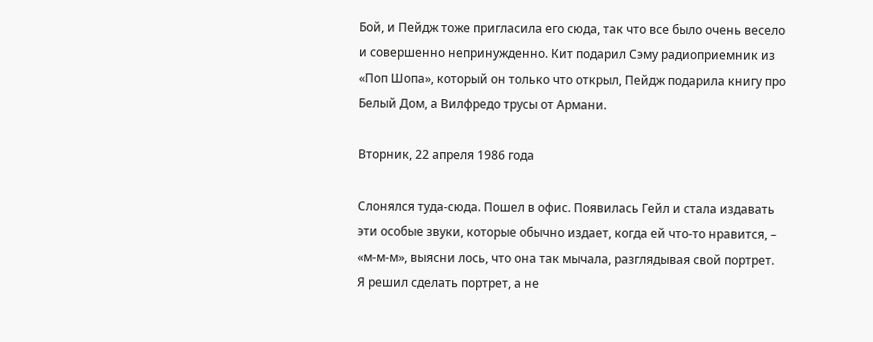Бой, и Пейдж тоже пригласила его сюда, так что все было очень весело и совершенно непринужденно. Кит подарил Сэму радиоприемник из «Поп Шопа», который он только что открыл, Пейдж подарила книгу про Белый Дом, а Вилфредо трусы от Армани.

Вторник, 22 апреля 1986 года

Слонялся туда-сюда. Пошел в офис. Появилась Гейл и стала издавать эти особые звуки, которые обычно издает, когда ей что-то нравится, – «м-м-м», выясни лось, что она так мычала, разглядывая свой портрет. Я решил сделать портрет, а не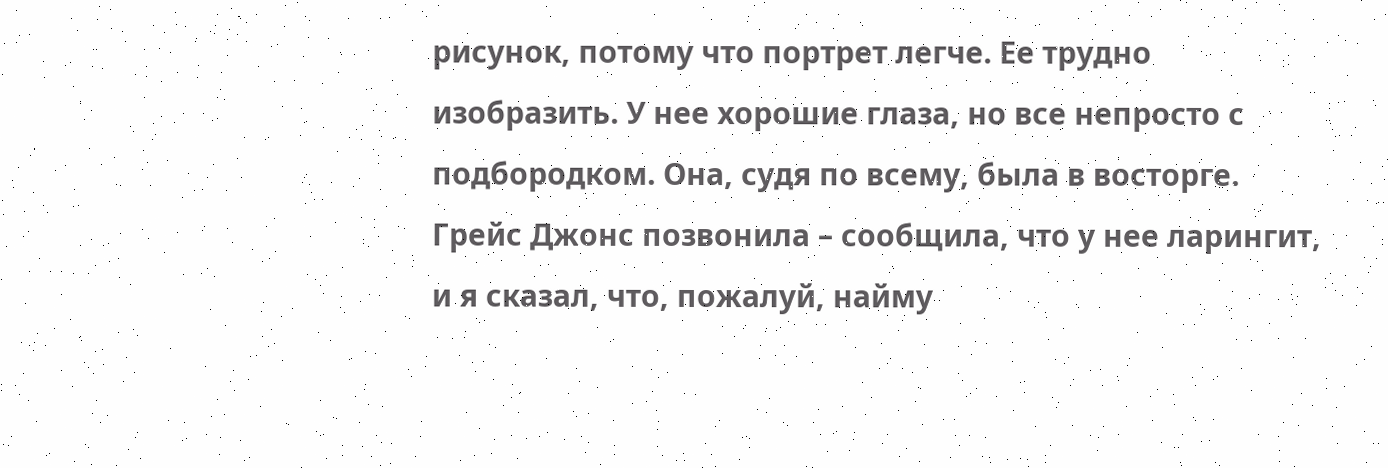рисунок, потому что портрет легче. Ее трудно изобразить. У нее хорошие глаза, но все непросто с подбородком. Она, судя по всему, была в восторге. Грейс Джонс позвонила – сообщила, что у нее ларингит, и я сказал, что, пожалуй, найму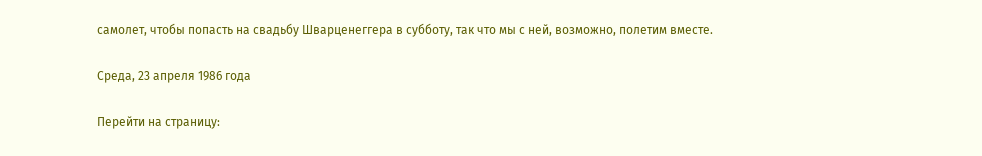самолет, чтобы попасть на свадьбу Шварценеггера в субботу, так что мы с ней, возможно, полетим вместе.

Среда, 23 апреля 1986 года

Перейти на страницу: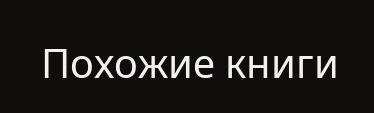Похожие книги